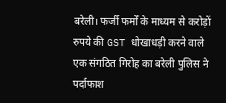बरेली। फर्जी फर्मों के माध्यम से करोड़ों रुपये की GST धोखाधड़ी करने वाले एक संगठित गिरोह का बरेली पुलिस ने पर्दाफाश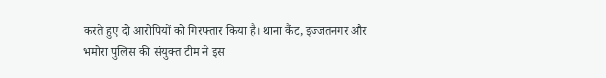करते हुए दो आरोपियों को गिरफ्तार किया है। थाना कैंट, इज्जतनगर और भमोरा पुलिस की संयुक्त टीम ने इस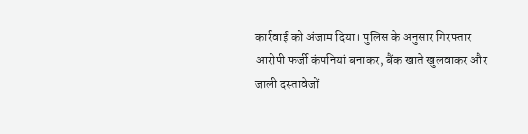कार्रवाई को अंजाम दिया। पुलिस के अनुसार गिरफ्तार आरोपी फर्जी कंपनियां बनाकर, बैंक खाते खुलवाकर और जाली दस्तावेजों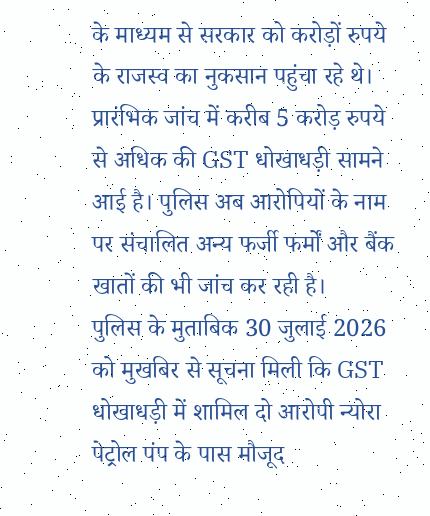के माध्यम से सरकार को करोड़ों रुपये के राजस्व का नुकसान पहुंचा रहे थे। प्रारंभिक जांच में करीब 5 करोड़ रुपये से अधिक की GST धोखाधड़ी सामने आई है। पुलिस अब आरोपियों के नाम पर संचालित अन्य फर्जी फर्मों और बैंक खातों की भी जांच कर रही है।
पुलिस के मुताबिक 30 जुलाई 2026 को मुखबिर से सूचना मिली कि GST धोखाधड़ी में शामिल दो आरोपी न्योरा पेट्रोल पंप के पास मौजूद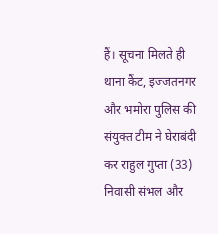हैं। सूचना मिलते ही थाना कैंट, इज्जतनगर और भमोरा पुलिस की संयुक्त टीम ने घेराबंदी कर राहुल गुप्ता (33) निवासी संभल और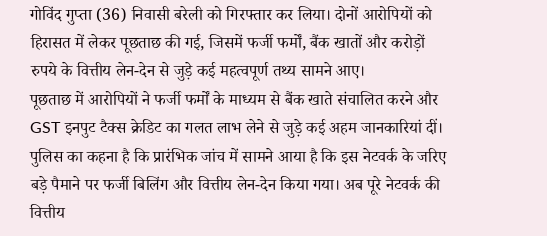गोविंद गुप्ता (36) निवासी बरेली को गिरफ्तार कर लिया। दोनों आरोपियों को हिरासत में लेकर पूछताछ की गई, जिसमें फर्जी फर्मों, बैंक खातों और करोड़ों रुपये के वित्तीय लेन-देन से जुड़े कई महत्वपूर्ण तथ्य सामने आए।
पूछताछ में आरोपियों ने फर्जी फर्मों के माध्यम से बैंक खाते संचालित करने और GST इनपुट टैक्स क्रेडिट का गलत लाभ लेने से जुड़े कई अहम जानकारियां दीं। पुलिस का कहना है कि प्रारंभिक जांच में सामने आया है कि इस नेटवर्क के जरिए बड़े पैमाने पर फर्जी बिलिंग और वित्तीय लेन-देन किया गया। अब पूरे नेटवर्क की वित्तीय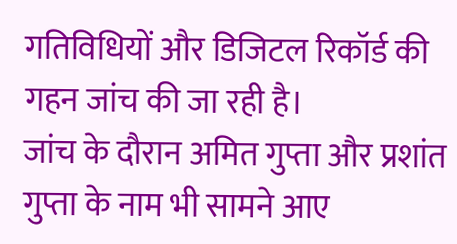गतिविधियों और डिजिटल रिकॉर्ड की गहन जांच की जा रही है।
जांच के दौरान अमित गुप्ता और प्रशांत गुप्ता के नाम भी सामने आए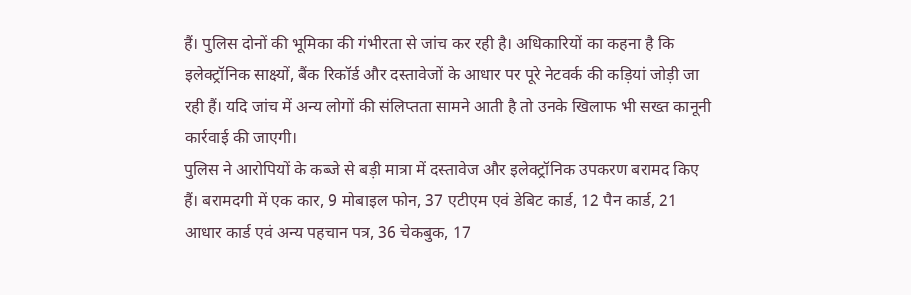हैं। पुलिस दोनों की भूमिका की गंभीरता से जांच कर रही है। अधिकारियों का कहना है कि इलेक्ट्रॉनिक साक्ष्यों, बैंक रिकॉर्ड और दस्तावेजों के आधार पर पूरे नेटवर्क की कड़ियां जोड़ी जा रही हैं। यदि जांच में अन्य लोगों की संलिप्तता सामने आती है तो उनके खिलाफ भी सख्त कानूनी कार्रवाई की जाएगी।
पुलिस ने आरोपियों के कब्जे से बड़ी मात्रा में दस्तावेज और इलेक्ट्रॉनिक उपकरण बरामद किए हैं। बरामदगी में एक कार, 9 मोबाइल फोन, 37 एटीएम एवं डेबिट कार्ड, 12 पैन कार्ड, 21 आधार कार्ड एवं अन्य पहचान पत्र, 36 चेकबुक, 17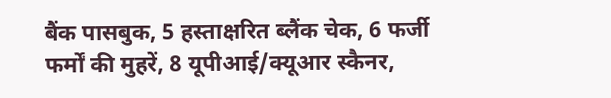बैंक पासबुक, 5 हस्ताक्षरित ब्लैंक चेक, 6 फर्जी फर्मों की मुहरें, 8 यूपीआई/क्यूआर स्कैनर,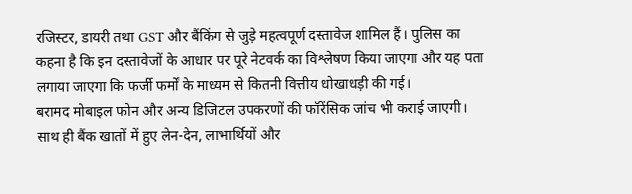रजिस्टर, डायरी तथा GST और बैंकिंग से जुड़े महत्वपूर्ण दस्तावेज शामिल हैं। पुलिस का कहना है कि इन दस्तावेजों के आधार पर पूरे नेटवर्क का विश्लेषण किया जाएगा और यह पता लगाया जाएगा कि फर्जी फर्मों के माध्यम से कितनी वित्तीय धोखाधड़ी की गई।
बरामद मोबाइल फोन और अन्य डिजिटल उपकरणों की फॉरेंसिक जांच भी कराई जाएगी। साथ ही बैंक खातों में हुए लेन-देन, लाभार्थियों और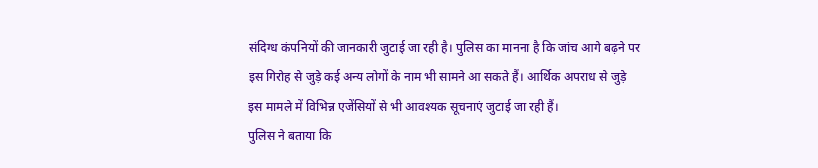संदिग्ध कंपनियों की जानकारी जुटाई जा रही है। पुलिस का मानना है कि जांच आगे बढ़ने पर इस गिरोह से जुड़े कई अन्य लोगों के नाम भी सामने आ सकते हैं। आर्थिक अपराध से जुड़े इस मामले में विभिन्न एजेंसियों से भी आवश्यक सूचनाएं जुटाई जा रही हैं।
पुलिस ने बताया कि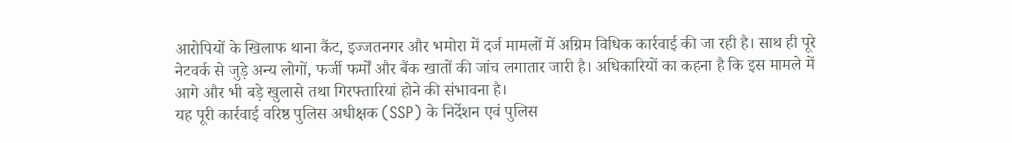आरोपियों के खिलाफ थाना कैंट, इज्जतनगर और भमोरा में दर्ज मामलों में अग्रिम विधिक कार्रवाई की जा रही है। साथ ही पूरे नेटवर्क से जुड़े अन्य लोगों, फर्जी फर्मों और बैंक खातों की जांच लगातार जारी है। अधिकारियों का कहना है कि इस मामले में आगे और भी बड़े खुलासे तथा गिरफ्तारियां होने की संभावना है।
यह पूरी कार्रवाई वरिष्ठ पुलिस अधीक्षक (SSP) के निर्देशन एवं पुलिस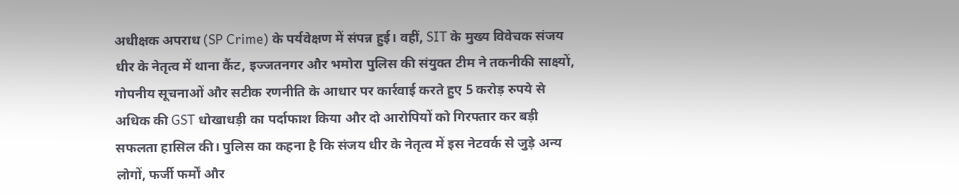अधीक्षक अपराध (SP Crime) के पर्यवेक्षण में संपन्न हुई। वहीं, SIT के मुख्य विवेचक संजय धीर के नेतृत्व में थाना कैंट, इज्जतनगर और भमोरा पुलिस की संयुक्त टीम ने तकनीकी साक्ष्यों, गोपनीय सूचनाओं और सटीक रणनीति के आधार पर कार्रवाई करते हुए 5 करोड़ रुपये से अधिक की GST धोखाधड़ी का पर्दाफाश किया और दो आरोपियों को गिरफ्तार कर बड़ी सफलता हासिल की। पुलिस का कहना है कि संजय धीर के नेतृत्व में इस नेटवर्क से जुड़े अन्य लोगों, फर्जी फर्मों और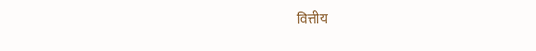वित्तीय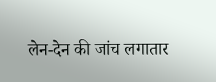लेन-देन की जांच लगातार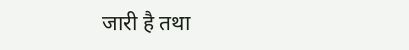जारी है तथा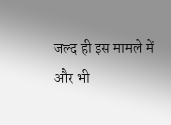जल्द ही इस मामले में और भी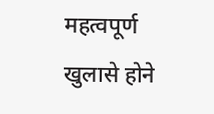महत्वपूर्ण खुलासे होने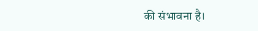की संभावना है।